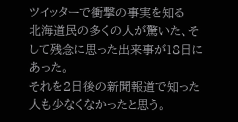ツイッターで衝撃の事実を知る
北海道民の多くの人が驚いた、そして残念に思った出来事が18日にあった。
それを2日後の新聞報道で知った人も少なくなかったと思う。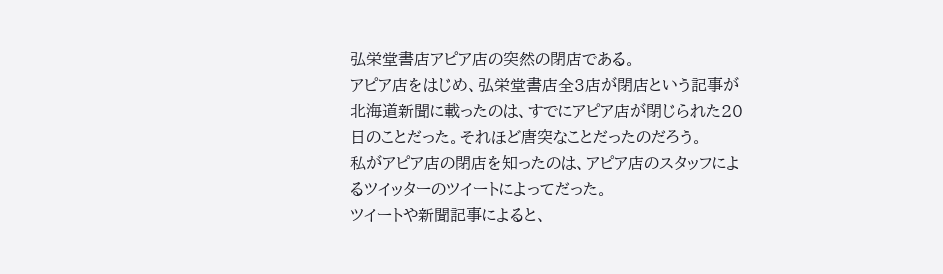弘栄堂書店アピア店の突然の閉店である。
アピア店をはじめ、弘栄堂書店全3店が閉店という記事が北海道新聞に載ったのは、すでにアピア店が閉じられた20日のことだった。それほど唐突なことだったのだろう。
私がアピア店の閉店を知ったのは、アピア店のスタッフによるツイッターのツイートによってだった。
ツイートや新聞記事によると、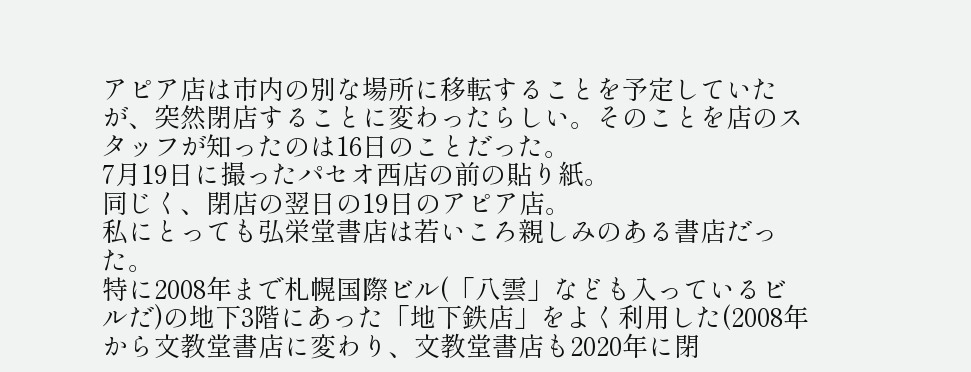アピア店は市内の別な場所に移転することを予定していたが、突然閉店することに変わったらしい。そのことを店のスタッフが知ったのは16日のことだった。
7月19日に撮ったパセオ西店の前の貼り紙。
同じく、閉店の翌日の19日のアピア店。
私にとっても弘栄堂書店は若いころ親しみのある書店だった。
特に2008年まで札幌国際ビル(「八雲」なども入っているビルだ)の地下3階にあった「地下鉄店」をよく利用した(2008年から文教堂書店に変わり、文教堂書店も2020年に閉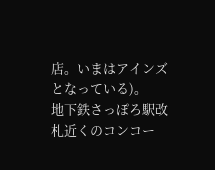店。いまはアインズとなっている)。
地下鉄さっぽろ駅改札近くのコンコー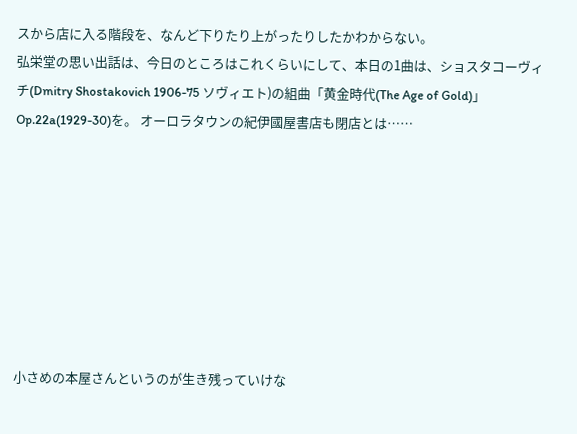スから店に入る階段を、なんど下りたり上がったりしたかわからない。
弘栄堂の思い出話は、今日のところはこれくらいにして、本日の1曲は、ショスタコーヴィチ(Dmitry Shostakovich 1906-75 ソヴィエト)の組曲「黄金時代(The Age of Gold)」Op.22a(1929-30)を。 オーロラタウンの紀伊國屋書店も閉店とは……








小さめの本屋さんというのが生き残っていけな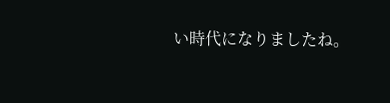い時代になりましたね。